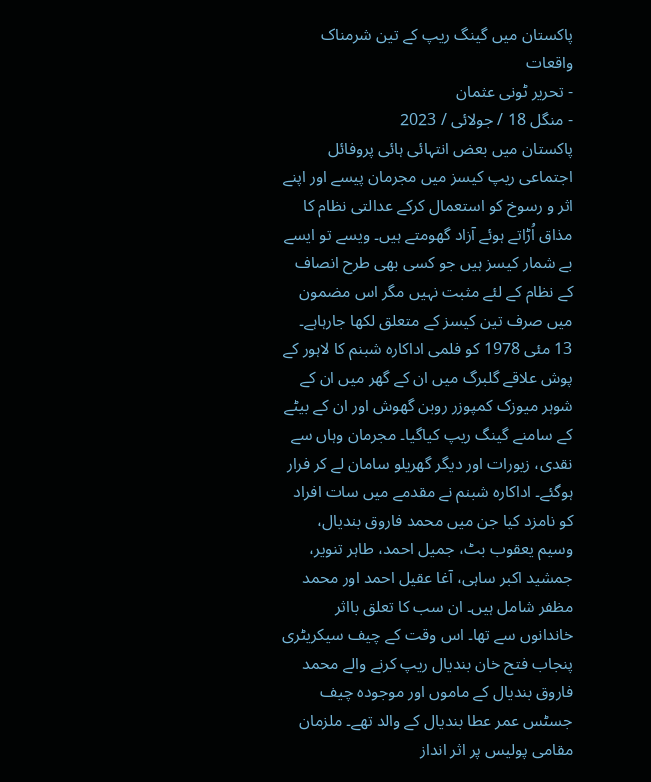پاکستان میں گینگ ریپ کے تین شرمناک واقعات
- تحریر ٹونی عثمان
- منگل 18 / جولائی / 2023
پاکستان میں بعض انتہائی ہائی پروفائل اجتماعی ریپ کیسز میں مجرمان پیسے اور اپنے اثر و رسوخ کو استعمال کرکے عدالتی نظام کا مذاق اُڑاتے ہوئے آزاد گھومتے ہیں۔ ویسے تو ایسے بے شمار کیسز ہیں جو کسی بھی طرح انصاف کے نظام کے لئے مثبت نہیں مگر اس مضمون میں صرف تین کیسز کے متعلق لکھا جارہاہے۔
13 مئی 1978 کو فلمی اداکارہ شبنم کا لاہور کے پوش علاقے گلبرگ میں ان کے گھر میں ان کے شوہر میوزک کمپوزر روبن گھوش اور ان کے بیٹے کے سامنے گینگ ریپ کیاگیا۔ مجرمان وہاں سے نقدی، زیورات اور دیگر گھریلو سامان لے کر فرار ہوگئے۔ اداکارہ شبنم نے مقدمے میں سات افراد کو نامزد کیا جن میں محمد فاروق بندیال، وسیم یعقوب بٹ، جمیل احمد، طاہر تنویر، جمشید اکبر ساہی، آغا عقیل احمد اور محمد مظفر شامل ہیں۔ ان سب کا تعلق بااثر خاندانوں سے تھا۔ اس وقت کے چیف سیکریٹری پنجاب فتح خان بندیال ریپ کرنے والے محمد فاروق بندیال کے ماموں اور موجودہ چیف جسٹس عمر عطا بندیال کے والد تھے۔ ملزمان مقامی پولیس پر اثر انداز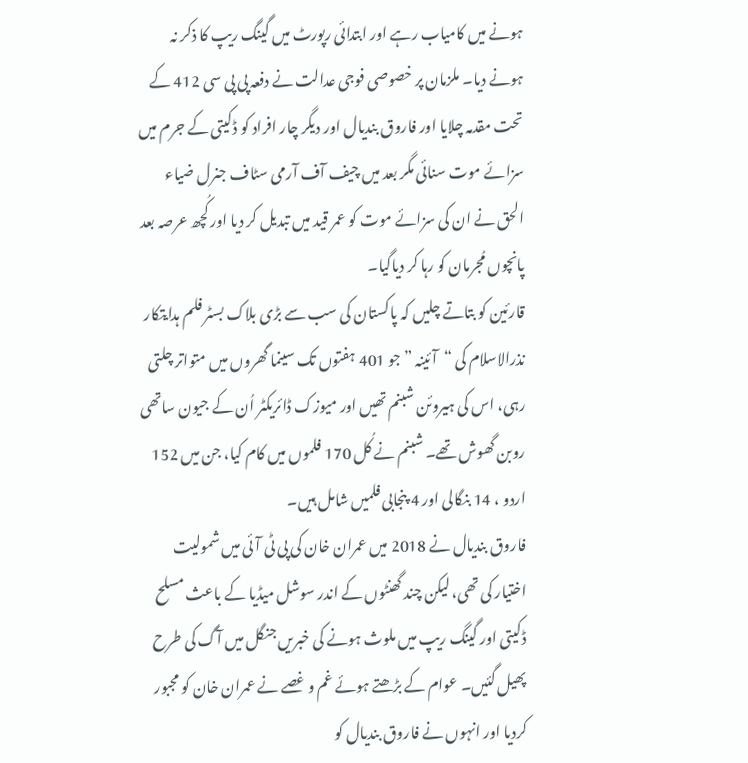ہونے میں کامیاب رہے اور ابتدائی رپورٹ میں گینگ ریپ کا ذکر نہ ہونے دیا۔ ملزمان پر خصوصی فوجی عدالت نے دفعہ پی پی سی 412 کے تحت مقدمہ چلایا اور فاروق بندیال اور دیگر چار افراد کو ڈکیتی کے جرم میں سزائے موت سنائی مگر بعد میں چیف آف آرمی سٹاف جنرل ضیاء الحق نے ان کی سزائے موت کو عمر قید میں تبدیل کر دیا اور کُچھ عرصہ بعد پانچوں مُجرمان کو رہا کر دیاگیا۔
قارئین کو بتاتے چلیں کہ پاکستان کی سب سے بڑی بلاک بسٹر فلم ہدایتکار نذرالاسلام کی “آئینہ ” جو 401 ہفتوں تک سینما گھروں میں متواتر چلتی رہی، اس کی ہیروئن شبنم تھیں اور میوزک ڈائریکٹر اُن کے جیون ساتھی روبن گھوش تھے۔ شبنم نے کُل 170 فلموں میں کام کیا، جن میں 152 اردو ، 14 بنگالی اور 4 پنجابی فلمیں شامل ہیں۔
فاروق بندیال نے 2018 میں عمران خان کی پی ٹی آئی میں شمولیت اختیار کی تھی، لیکن چند گھنٹوں کے اندر سوشل میڈیا کے باعث مسلح ڈکیتی اور گینگ ریپ میں ملوث ہونے کی خبریں جنگل میں آگ کی طرح پھیل گئیں۔ عوام کے بڑھتے ہوئے غم و غصے نے عمران خان کو مجبور کردیا اور انہوں نے فاروق بندیال کو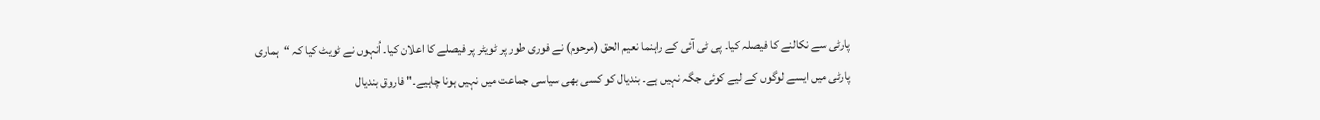پارٹی سے نکالنے کا فیصلہ کیا۔ پی ٹی آئی کے راہنما نعیم الحق (مرحوم) نے فوری طور پر ٹویٹر پر فیصلے کا اعلان کیا۔ اُنہوں نے ٹویٹ کیا کہ “ہماری پارٹی میں ایسے لوگوں کے لیے کوئی جگہ نہیں ہے۔ بندیال کو کسی بھی سیاسی جماعت میں نہیں ہونا چاہیے۔" فاروق بندیال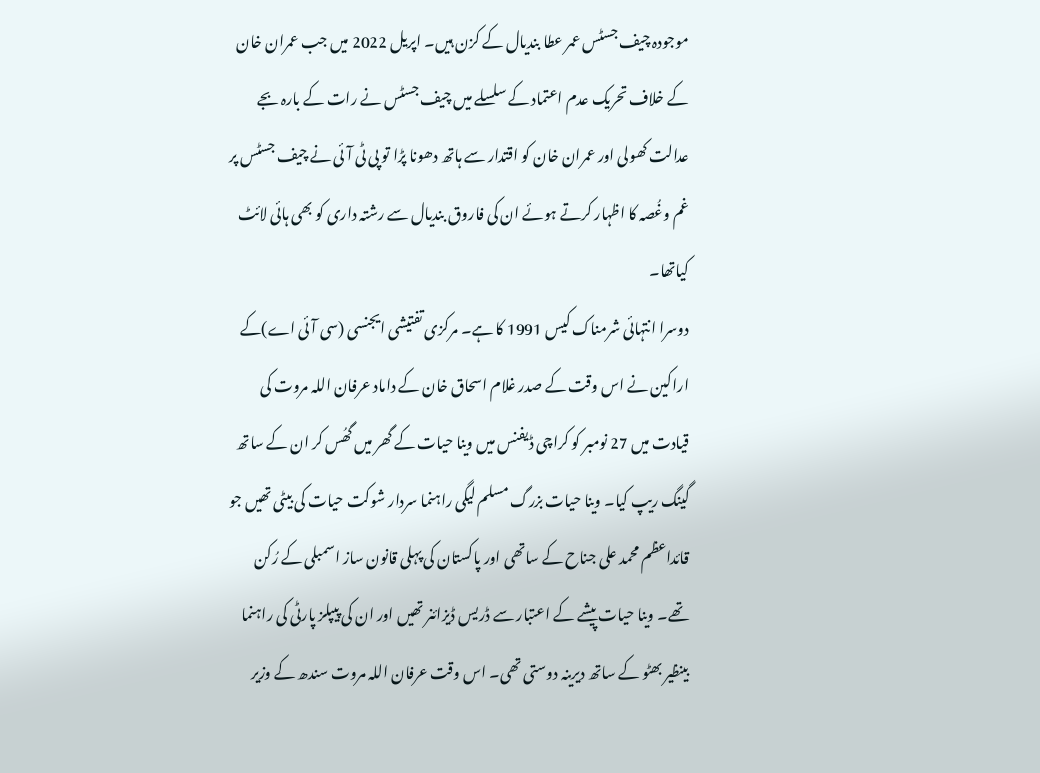موجودہ چیف جسٹس عمر عطا بندیال کے کزن ہیں۔ اپریل 2022 میں جب عمران خان کے خلاف تحریک عدم اعتماد کے سلسلے میں چیف جسٹس نے رات کے بارہ بجے عدالت کھولی اور عمران خان کو اقتدار سے ہاتھ دھونا پڑا تو پی ٹی آئی نے چیف جسٹس پر غم وغُصہ کا اظہار کرتے ہوئے ان کی فاروق بندیال سے رشتہ داری کو بھی ہائی لائٹ کیاتھا۔
دوسرا انتہائی شرمناک کیس 1991 کا ہے۔ مرکزی تفتیشی ایجنسی (سی آئی اے)کے اراکین نے اس وقت کے صدر غلام اسحاق خان کے داماد عرفان اللہ مروت کی قیادت میں 27 نومبر کو کراچی ڈیفنس میں وینا حیات کے گھر میں گھُس کر ان کے ساتھ گینگ ریپ کیا۔ وینا حیات بزرگ مسلم لیگی راہنما سردار شوکت حیات کی بیٹی تھیں جو قائداعظم محمد علی جناح کے ساتھی اور پاکستان کی پہلی قانون ساز اسمبلی کے رُکن تھے۔ وینا حیات پیشے کے اعتبار سے ڈریس ڈیزائنر تھیں اور ان کی پیپلز پارٹی کی راہنما بینظیر بھٹو کے ساتھ دیرینہ دوستی تھی۔ اس وقت عرفان اللہ مروت سندھ کے وزیر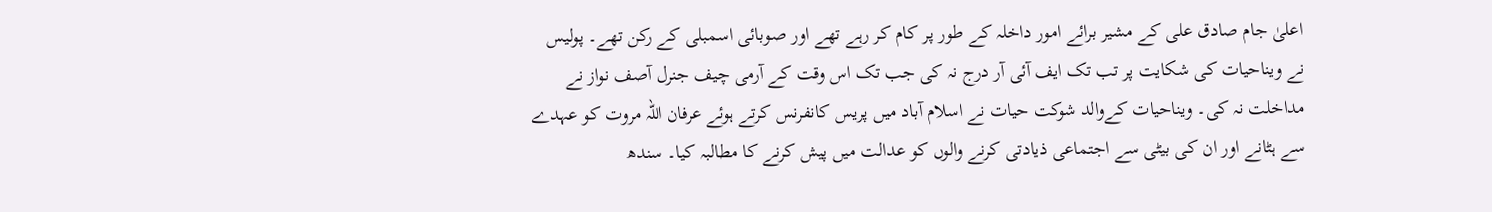اعلیٰ جام صادق علی کے مشیر برائے امور داخلہ کے طور پر کام کر رہے تھے اور صوبائی اسمبلی کے رکن تھے۔ پولیس نے ویناحیات کی شکایت پر تب تک ایف آئی آر درج نہ کی جب تک اس وقت کے آرمی چیف جنرل آصف نواز نے مداخلت نہ کی۔ ویناحیات کےوالد شوکت حیات نے اسلام آباد میں پریس کانفرنس کرتے ہوئے عرفان اللہ مروت کو عہدے سے ہٹانے اور ان کی بیٹی سے اجتماعی ذیادتی کرنے والوں کو عدالت میں پیش کرنے کا مطالبہ کیا۔ سندھ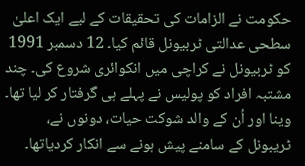حکومت نے الزامات کی تحقیقات کے لیے ایک اعلیٰ سطحی عدالتی ٹربیونل قائم کیا۔ 12 دسمبر 1991 کو ٹربیونل نے کراچی میں انکوائری شروع کی۔ چند مشتبہ افراد کو پولیس نے پہلے ہی گرفتار کر لیا تھا۔ وینا اور اُن کے والد شوکت حیات، دونوں نے، ٹریبونل کے سامنے پیش ہونے سے انکار کردیاتھا۔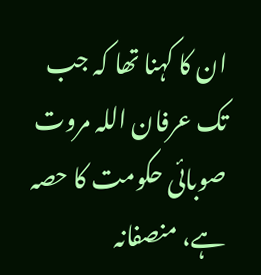ان کا کہنا تھا کہ جب تک عرفان اللہ مروت صوبائی حکومت کا حصہ ہے، منصفانہ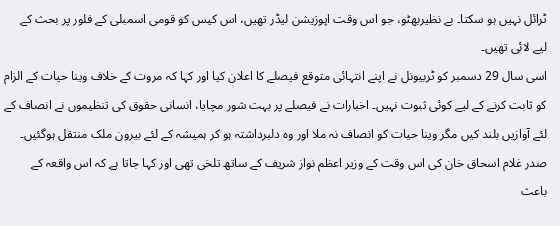ٹرائل نہیں ہو سکتا۔ بے نظیربھٹو، جو اس وقت اپوزیشن لیڈر تھیں، اس کیس کو قومی اسمبلی کے فلور پر بحث کے لیے لائی تھیں۔
اسی سال 29 دسمبر کو ٹربیونل نے اپنے انتہائی متوقع فیصلے کا اعلان کیا اور کہا کہ مروت کے خلاف وینا حیات کے الزام کو ثابت کرنے کے لیے کوئی ثبوت نہیں۔ اخبارات نے فیصلے پر بہت شور مچایا، انسانی حقوق کی تنظیموں نے انصاف کے لئے آوازیں بلند کیں مگر وینا حیات کو انصاف نہ ملا اور وہ دلبرداشتہ ہو کر ہمیشہ کے لئے بیرون ملک منتقل ہوگئیں۔ صدر غلام اسحاق خان کی اس وقت کے وزیر اعظم نواز شریف کے ساتھ تلخی تھی اور کہا جاتا ہے کہ اس واقعہ کے باعث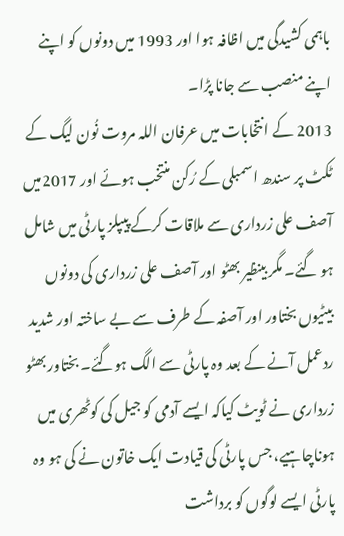باہمی کشیدگی میں اظافہ ہوا اور 1993 میں دونوں کو اپنے اپنے منصب سے جانا پڑا۔
2013 کے انتخابات میں عرفان اللہ مروت نُون لیگ کے ٹکٹ پر سندھ اسمبلی کے رُکن منتخب ہوئے اور 2017میں آصف علی زرداری سے ملاقات کرکے پیپلز پارٹی میں شامل ہو گئے۔ مگر بینظیر بھٹو اور آصف علی زرداری کی دونوں بیٹیوں بختاور اور آصفہ کے طرف سے بے ساختہ اور شدید ردعمل آنے کے بعد وہ پارٹی سے الگ ہوگئے۔ بختاور بھٹو زرداری نے ٹویٹ کیاکہ ایسے آدمی کو جیل کی کوٹھری میں ہوناچاہیے، جس پارٹی کی قیادت ایک خاتون نے کی ہو وہ پارٹی ایسے لوگوں کو برداشت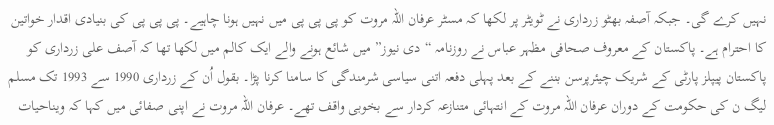نہیں کرے گی۔ جبکہ آصفہ بھٹو زرداری نے ٹویٹر پر لکھا کہ مسٹر عرفان اللہ مروت کو پی پی پی میں نہیں ہونا چاہیے۔ پی پی پی کی بنیادی اقدار خواتین کا احترام ہے۔ پاکستان کے معروف صحافی مظہر عباس نے روزنامہ “دی نیوز” میں شائع ہونے والے ایک کالم میں لکھا تھا کہ آصف علی زرداری کو پاکستان پیپلز پارٹی کے شریک چیئرپرسن بننے کے بعد پہلی دفعہ اتنی سیاسی شرمندگی کا سامنا کرنا پڑا۔ بقول اُن کے زرداری 1990 سے 1993 تک مسلم لیگ ن کی حکومت کے دوران عرفان اللہ مروت کے انتہائی متنازعہ کردار سے بخوبی واقف تھے۔ عرفان اللہ مروت نے اپنی صفائی میں کہا کہ ویناحیات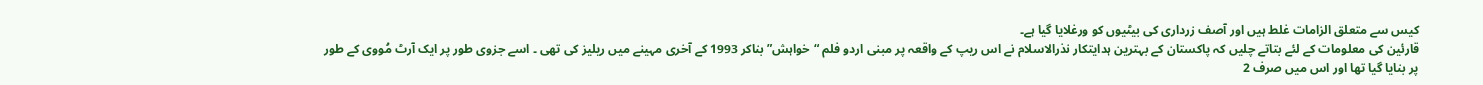کیس سے متعلق الزامات غلط ہیں اور آصف زرداری کی بیٹیوں کو ورغلایا گیا ہے۔
قارئین کی معلومات کے لئے بتاتے چلیں کہ پاکستان کے بہترین ہدایتکار نذرالاسلام نے اس ریپ کے واقعہ پر مبنی اردو فلم “خواہش” بناکر 1993 کے آخری مہینے میں ریلیز کی تھی ۔ اسے جزوی طور پر ایک آرٹ مُووی کے طور پر بنایا گیا تھا اور اس میں صرف 2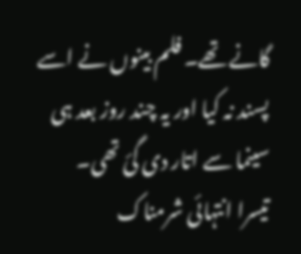گانے تھے۔ فلم بینوں نے اسے پسند نہ کیا اور یہ چند روز بعد ہی سینما سے اتار دی گئ تھی۔
تیسرا انتہائی شرمناک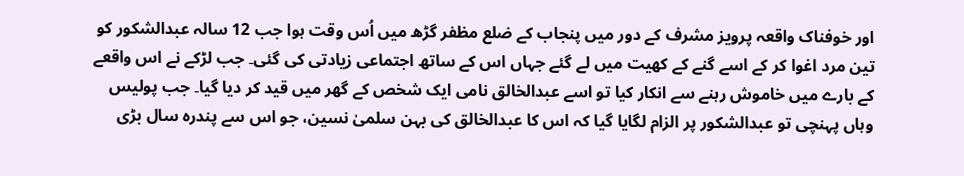اور خوفناک واقعہ پرویز مشرف کے دور میں پنجاب کے ضلع مظفر گڑھ میں اُس وقت ہوا جب 12 سالہ عبدالشکور کو تین مرد اغوا کر کے اسے گنے کے کھیت میں لے گئے جہاں اس کے ساتھ اجتماعی زیادتی کی گئی۔ جب لڑکے نے اس واقعے کے بارے میں خاموش رہنے سے انکار کیا تو اسے عبدالخالق نامی ایک شخص کے گھر میں قید کر دیا گیا۔ جب پولیس وہاں پہنچی تو عبدالشکور پر الزام لگایا گیا کہ اس کا عبدالخالق کی بہن سلمیٰ نسین، جو اس سے پندرہ سال بڑی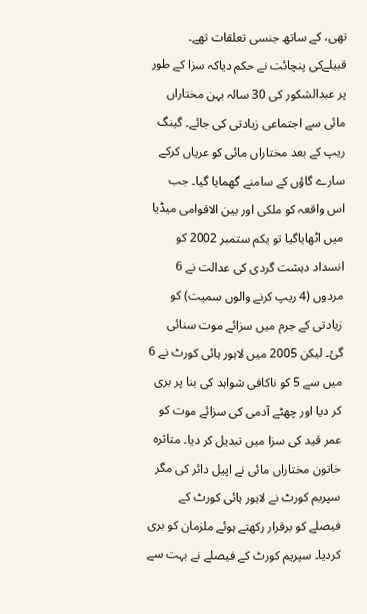تھی، کے ساتھ جنسی تعلقات تھے۔ قبیلےکی پنچائت نے حکم دیاکہ سزا کے طور پر عبدالشکور کی 30 سالہ بہن مختاراں مائی سے اجتماعی زیادتی کی جائے۔ گینگ ریپ کے بعد مختاراں مائی کو عریاں کرکے سارے گاؤں کے سامنے گھمایا گیا۔ جب اس واقعہ کو ملکی اور بین الاقوامی میڈیا میں اٹھایاگیا تو یکم ستمبر 2002 کو انسداد دہشت گردی کی عدالت نے 6 مردوں (4 ریپ کرنے والوں سمیت) کو زیادتی کے جرم میں سزائے موت سنائی گئ۔ لیکن 2005 میں لاہور ہائی کورٹ نے 6 میں سے 5 کو ناکافی شواہد کی بنا پر بری کر دیا اور چھٹے آدمی کی سزائے موت کو عمر قید کی سزا میں تبدیل کر دیا۔ متاثرہ خاتون مختاراں مائی نے اپیل دائر کی مگر سپریم کورٹ نے لاہور ہائی کورٹ کے فیصلے کو برقرار رکھتے ہوئے ملزمان کو بری کردیا۔ سپریم کورٹ کے فیصلے نے بہت سے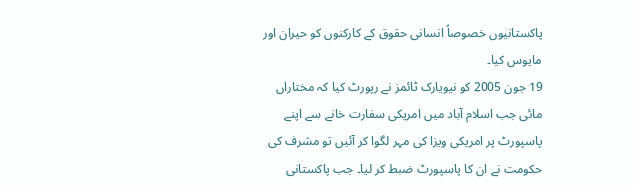پاکستانیوں خصوصاً انسانی حقوق کے کارکنوں کو حیران اور مایوس کیا۔
19 جون 2005 کو نیویارک ٹائمز نے رپورٹ کیا کہ مختاراں مائی جب اسلام آباد میں امریکی سفارت خانے سے اپنے پاسپورٹ پر امریکی ویزا کی مہر لگوا کر آئیں تو مشرف کی حکومت نے ان کا پاسپورٹ ضبط کر لیا۔ جب پاکستانی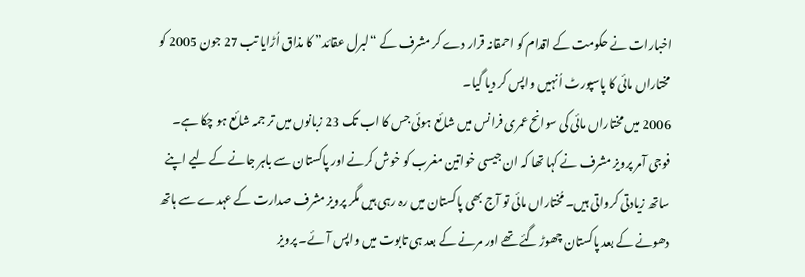اخبارات نے حکومت کے اقدام کو احمقانہ قرار دے کر مشرف کے “لبرل عقائد” کا مذاق اُڑایا تب 27 جون 2005 کو مختاراں مائی کا پاسپورٹ اُنہیں واپس کر دیا گیا۔
2006 میں مختاراں مائی کی سوانح عمری فرانس میں شائع ہوئی جس کا اب تک 23 زبانوں میں تر جمہ شائع ہو چکا ہے۔ فوجی آمر پرویز مشرف نے کہا تھا کہ ان جیسی خواتین مغرب کو خوش کرنے اور پاکستان سے باہر جانے کے لیے اپنے ساتھ زیادتی کرواتی ہیں۔ مُختاراں مائی تو آج بھی پاکستان میں رہ رہی ہیں مگر پرویز مشرف صدارت کے عہدے سے ہاتھ دھونے کے بعد پاکستان چھوڑ گئے تھے اور مرنے کے بعد ہی تابوت میں واپس آئے۔ پرویز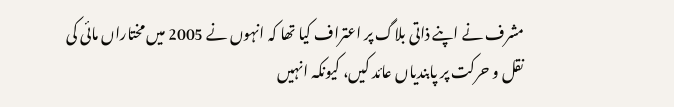مشرف نے اپنے ذاتی بلاگ پر اعتراف کیا تھا کہ انہوں نے 2005 میں مختاراں مائی کی نقل و حرکت پر پابندیاں عائد کیں، کیونکہ انہیں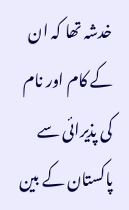خدشہ تھا کہ ان کے کام اور نام کی پذیرائی سے پاکستان کے بین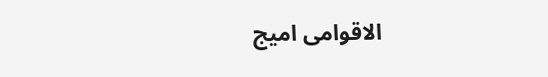الاقوامی امیج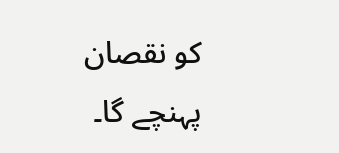کو نقصان پہنچے گا۔